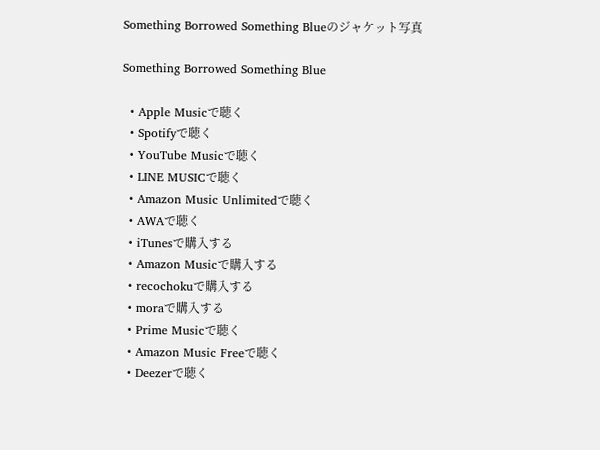Something Borrowed Something Blueのジャケット写真

Something Borrowed Something Blue

  • Apple Musicで聴く
  • Spotifyで聴く
  • YouTube Musicで聴く
  • LINE MUSICで聴く
  • Amazon Music Unlimitedで聴く
  • AWAで聴く
  • iTunesで購入する
  • Amazon Musicで購入する
  • recochokuで購入する
  • moraで購入する
  • Prime Musicで聴く
  • Amazon Music Freeで聴く
  • Deezerで聴く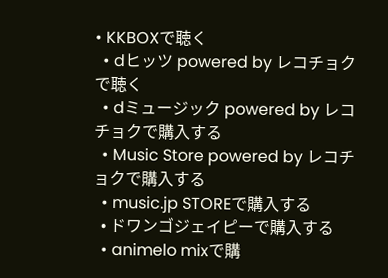• KKBOXで聴く
  • dヒッツ powered by レコチョクで聴く
  • dミュージック powered by レコチョクで購入する
  • Music Store powered by レコチョクで購入する
  • music.jp STOREで購入する
  • ドワンゴジェイピーで購入する
  • animelo mixで購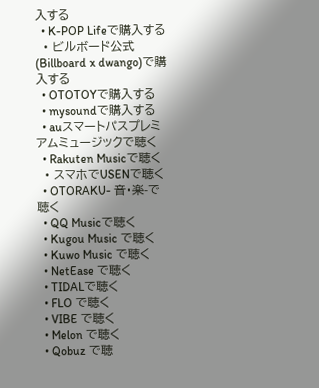入する
  • K-POP Lifeで購入する
  • ビルボード公式(Billboard x dwango)で購入する
  • OTOTOYで購入する
  • mysoundで購入する
  • auスマートパスプレミアムミュージックで聴く
  • Rakuten Musicで聴く
  • スマホでUSENで聴く
  • OTORAKU- 音・楽-で聴く
  • QQ Musicで聴く
  • Kugou Music で聴く
  • Kuwo Music で聴く
  • NetEase で聴く
  • TIDALで聴く
  • FLO で聴く
  • VIBE で聴く
  • Melon で聴く
  • Qobuz で聴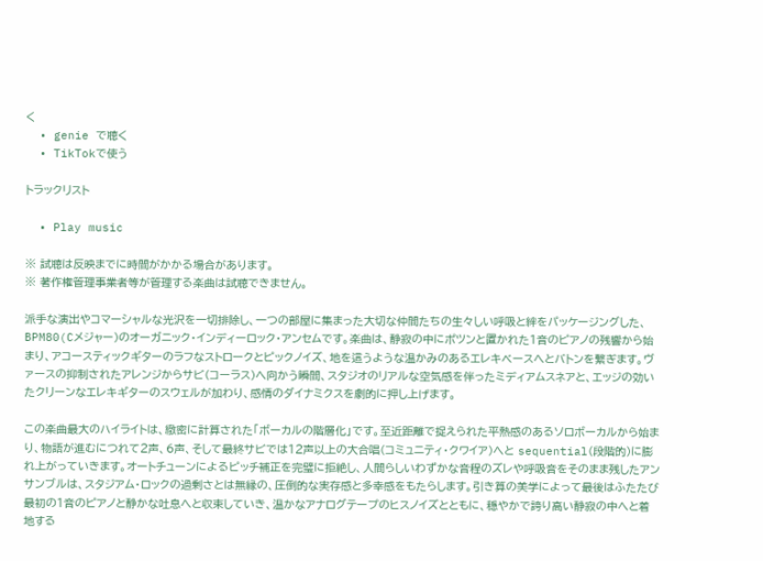く
  • genie で聴く
  • TikTokで使う

トラックリスト

  • Play music

※ 試聴は反映までに時間がかかる場合があります。
※ 著作権管理事業者等が管理する楽曲は試聴できません。

派手な演出やコマーシャルな光沢を一切排除し、一つの部屋に集まった大切な仲間たちの生々しい呼吸と絆をパッケージングした、BPM80(Cメジャー)のオーガニック・インディーロック・アンセムです。楽曲は、静寂の中にポツンと置かれた1音のピアノの残響から始まり、アコースティックギターのラフなストロークとピックノイズ、地を這うような温かみのあるエレキベースへとバトンを繋ぎます。ヴァースの抑制されたアレンジからサビ(コーラス)へ向かう瞬間、スタジオのリアルな空気感を伴ったミディアムスネアと、エッジの効いたクリーンなエレキギターのスウェルが加わり、感情のダイナミクスを劇的に押し上げます。

この楽曲最大のハイライトは、緻密に計算された「ボーカルの階層化」です。至近距離で捉えられた平熱感のあるソロボーカルから始まり、物語が進むにつれて2声、6声、そして最終サビでは12声以上の大合唱(コミュニティ・クワイア)へと sequential(段階的)に膨れ上がっていきます。オートチューンによるピッチ補正を完璧に拒絶し、人間らしいわずかな音程のズレや呼吸音をそのまま残したアンサンブルは、スタジアム・ロックの過剰さとは無縁の、圧倒的な実存感と多幸感をもたらします。引き算の美学によって最後はふたたび最初の1音のピアノと静かな吐息へと収束していき、温かなアナログテープのヒスノイズとともに、穏やかで誇り高い静寂の中へと着地する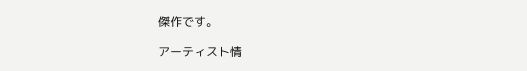傑作です。

アーティスト情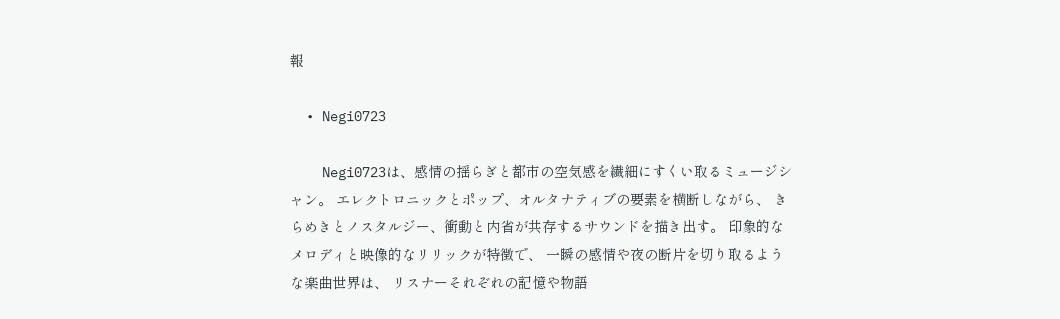報

  • Negi0723

    Negi0723は、感情の揺らぎと都市の空気感を繊細にすくい取るミュージシャン。 エレクトロニックとポップ、オルタナティブの要素を横断しながら、 きらめきとノスタルジー、衝動と内省が共存するサウンドを描き出す。 印象的なメロディと映像的なリリックが特徴で、 一瞬の感情や夜の断片を切り取るような楽曲世界は、 リスナーそれぞれの記憶や物語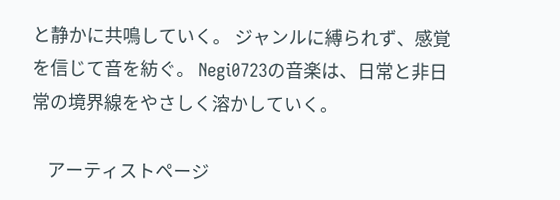と静かに共鳴していく。 ジャンルに縛られず、感覚を信じて音を紡ぐ。 Negi0723の音楽は、日常と非日常の境界線をやさしく溶かしていく。

    アーティストページ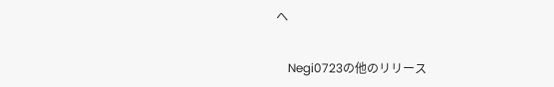へ


    Negi0723の他のリリース